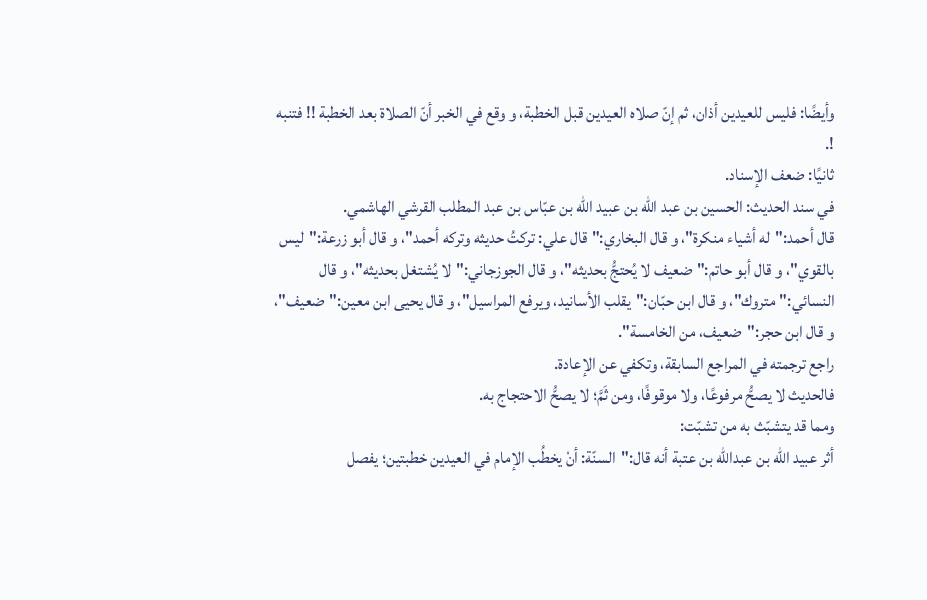وأيضًا: فليس للعيدين أذان، ثم إنّ صلاه العيدين قبل الخطبة، و وقع في الخبر أنّ الصلاة بعد الخطبة !! فتنبه !.
ثانيًا: ضعف الإسناد.
في سند الحديث: الحسين بن عبد الله بن عبيد الله بن عبّاس بن عبد المطلب القرشي الهاشمي.
قال أحمد:"له أشياء منكرة"، و قال البخاري:"قال علي: تركتُ حديثه وتركه أحمد"، و قال أبو زرعة:"ليس بالقوي"، و قال أبو حاتم:"ضعيف لا يُحتجُّ بحديثه"، و قال الجوزجاني:"لا يُشتغل بحديثه"، و قال النسائي:"متروك"، و قال ابن حبّان:"يقلب الأسانيد، ويرفع المراسيل"، و قال يحيى ابن معين:"ضعيف"، و قال ابن حجر:"ضعيف، من الخامسة".
راجع ترجمته في المراجع السابقة، وتكفي عن الإعادة.
فالحديث لا يصحُّ مرفوعًا، ولا موقوفًا، ومن ثَمَّ؛ لا يصحُّ الاحتجاج به.
ومما قد يتشبّث به من تشبّت:
أثر عبيد الله بن عبدالله بن عتبة أنه قال:"السنّة: أنْ يخطُب الإمام في العيدين خطبتين؛ يفصل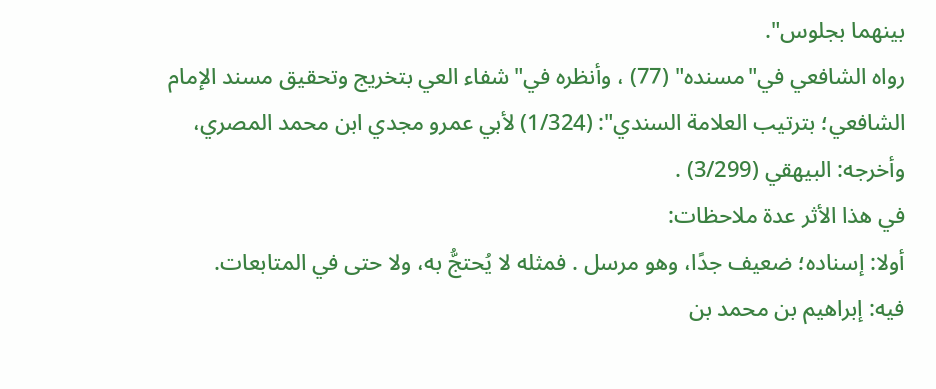بينهما بجلوس".
رواه الشافعي في"مسنده" (77) ، وأنظره في"شفاء العي بتخريج وتحقيق مسند الإمام الشافعي؛ بترتيب العلامة السندي": (1/324) لأبي عمرو مجدي ابن محمد المصري، وأخرجه: البيهقي (3/299) .
في هذا الأثر عدة ملاحظات:
أولا: إسناده؛ ضعيف جدًا، وهو مرسل . فمثله لا يُحتجُّ به، ولا حتى في المتابعات.
فيه: إبراهيم بن محمد بن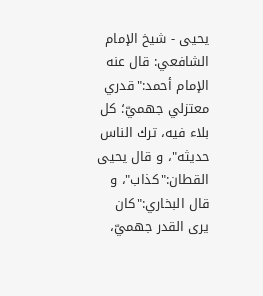يحيى - شيخ الإمام الشافعي: قال عنه الإمام أحمد:"قدري معتزلي جهميّ؛ كل بلاء فيه، ترك الناس حديثه"، و قال يحيى القطان:"كذاب"، و قال البخاري:"كان يرى القدر جهميّ،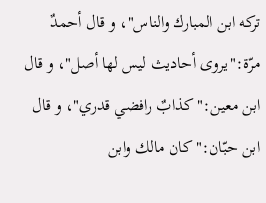تركه ابن المبارك والناس"، و قال أحمدٌ مرّة:"يروى أحاديث ليس لها أصل"، و قال ابن معين:"كذابٌ رافضي قدري"، و قال ابن حبّان:"كان مالك وابن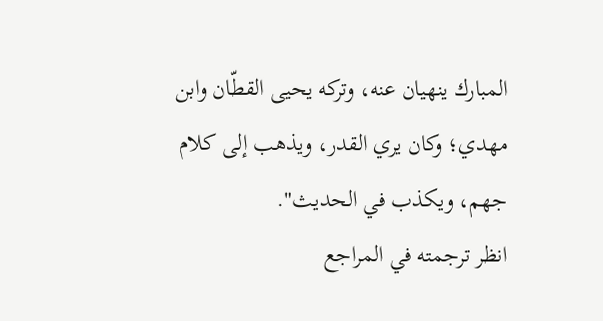المبارك ينهيان عنه، وتركه يحيى القطّان وابن مهدي؛ وكان يري القدر، ويذهب إلى كلام جهم، ويكذب في الحديث".
انظر ترجمته في المراجع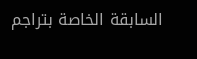السابقة الخاصة بتراجم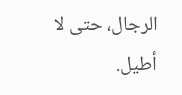الرجال، حتى لا أطيل.